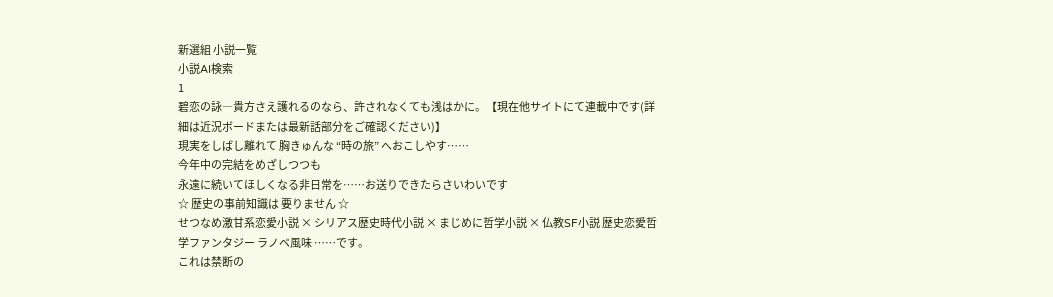新選組 小説一覧
小説AI検索
1
碧恋の詠―貴方さえ護れるのなら、許されなくても浅はかに。【現在他サイトにて連載中です(詳細は近況ボードまたは最新話部分をご確認ください)】
現実をしばし離れて 胸きゅんな “時の旅” へおこしやす……
今年中の完結をめざしつつも
永遠に続いてほしくなる非日常を……お送りできたらさいわいです
☆ 歴史の事前知識は 要りません ☆
せつなめ激甘系恋愛小説 × シリアス歴史時代小説 × まじめに哲学小説 × 仏教SF小説 歴史恋愛哲学ファンタジー ラノベ風味 ……です。
これは禁断の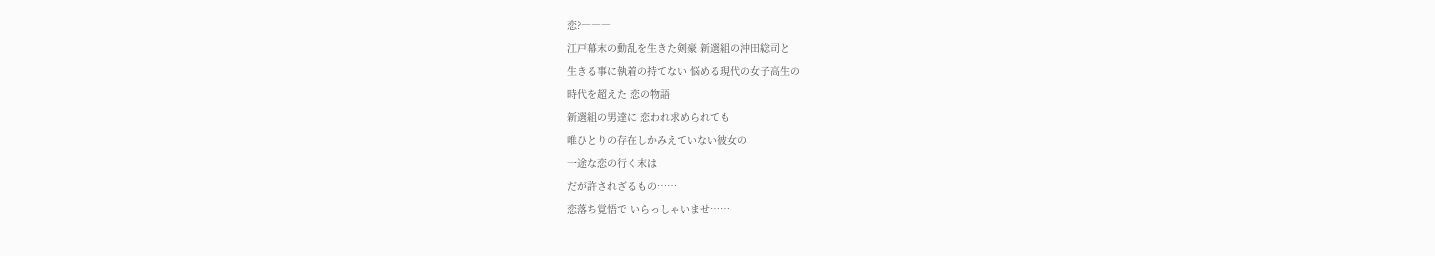恋?―――
江戸幕末の動乱を生きた剣豪 新選組の沖田総司と
生きる事に執着の持てない 悩める現代の女子高生の
時代を超えた 恋の物語
新選組の男達に 恋われ求められても
唯ひとりの存在しかみえていない彼女の
一途な恋の行く末は
だが許されざるもの……
恋落ち覚悟で いらっしゃいませ……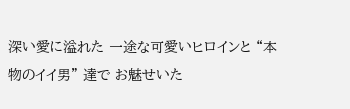深い愛に溢れた 一途な可愛いヒロインと “本物のイイ男” 達で お魅せいた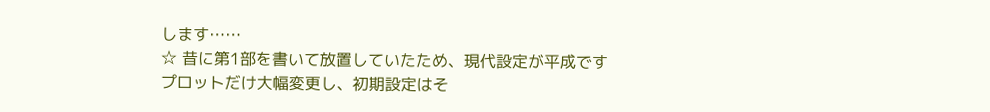します……
☆ 昔に第1部を書いて放置していたため、現代設定が平成です
プロットだけ大幅変更し、初期設定はそ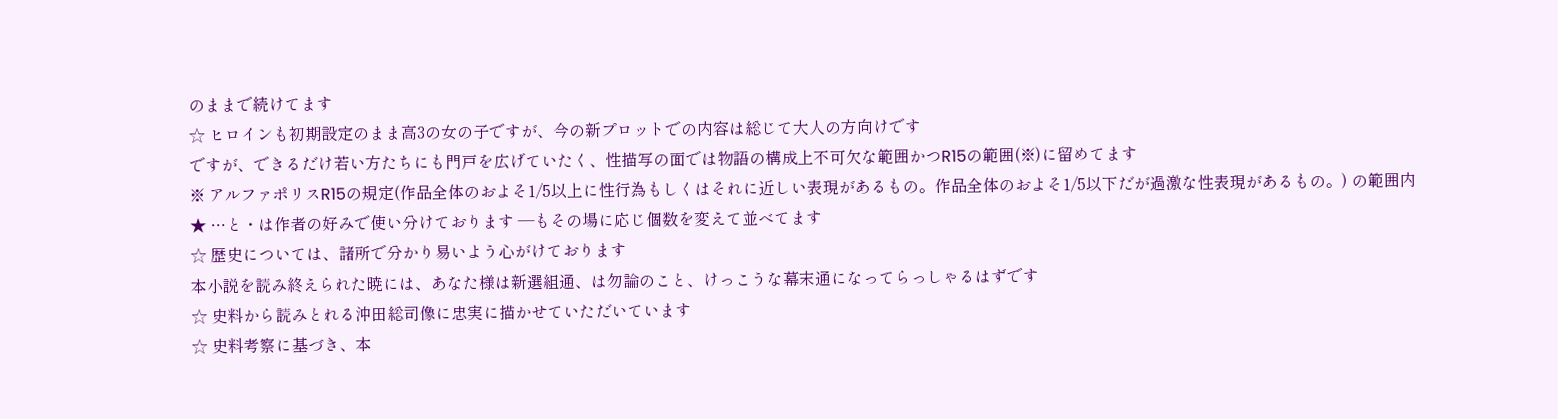のままで続けてます
☆ ヒロインも初期設定のまま高3の女の子ですが、今の新プロットでの内容は総じて大人の方向けです
ですが、できるだけ若い方たちにも門戸を広げていたく、性描写の面では物語の構成上不可欠な範囲かつR15の範囲(※)に留めてます
※ アルファポリスR15の規定(作品全体のおよそ1/5以上に性行為もしくはそれに近しい表現があるもの。作品全体のおよそ1/5以下だが過激な性表現があるもの。) の範囲内
★ …と・は作者の好みで使い分けております ―もその場に応じ個数を変えて並べてます
☆ 歴史については、諸所で分かり易いよう心がけております
本小説を読み終えられた暁には、あなた様は新選組通、は勿論のこと、けっこうな幕末通になってらっしゃるはずです
☆ 史料から読みとれる沖田総司像に忠実に描かせていただいています
☆ 史料考察に基づき、本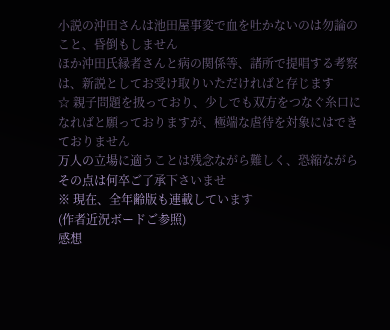小説の沖田さんは池田屋事変で血を吐かないのは勿論のこと、昏倒もしません
ほか沖田氏縁者さんと病の関係等、諸所で提唱する考察は、新説としてお受け取りいただければと存じます
☆ 親子問題を扱っており、少しでも双方をつなぐ糸口になればと願っておりますが、極端な虐待を対象にはできておりません
万人の立場に適うことは残念ながら難しく、恐縮ながらその点は何卒ご了承下さいませ
※ 現在、全年齢版も連載しています
(作者近況ボードご参照)
感想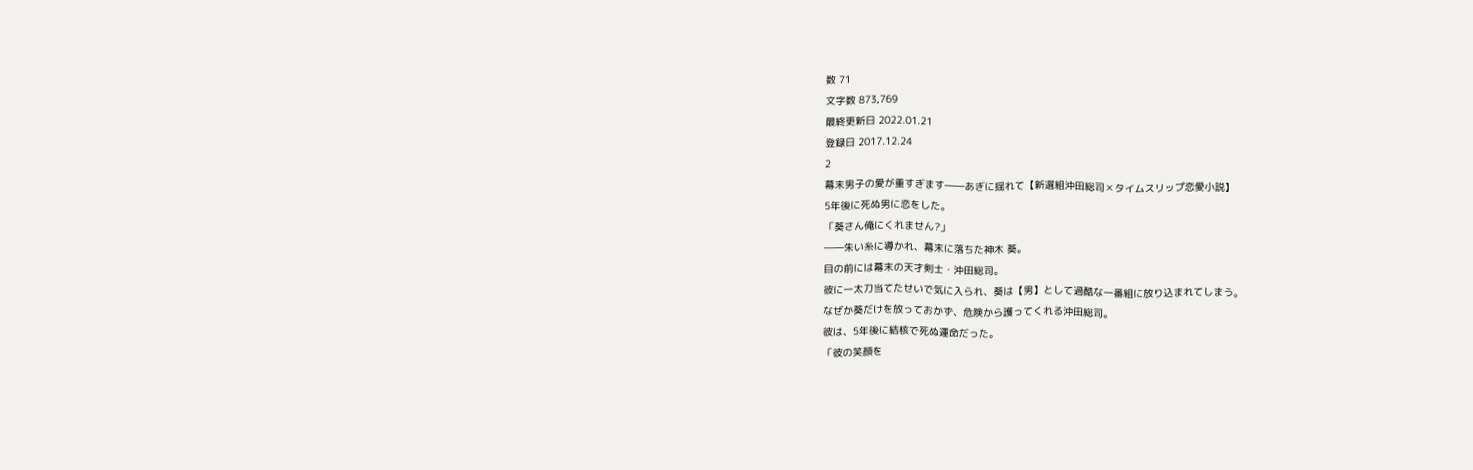数 71
文字数 873,769
最終更新日 2022.01.21
登録日 2017.12.24
2
幕末男子の愛が重すぎます――あぎに揺れて【新選組沖田総司✕タイムスリップ恋愛小説】
5年後に死ぬ男に恋をした。
「葵さん俺にくれません?」
――朱い糸に導かれ、幕末に落ちた神木 葵。
目の前には幕末の天才剣士・沖田総司。
彼に一太刀当てたせいで気に入られ、葵は【男】として過酷な一番組に放り込まれてしまう。
なぜか葵だけを放っておかず、危険から護ってくれる沖田総司。
彼は、5年後に結核で死ぬ運命だった。
「彼の笑顔を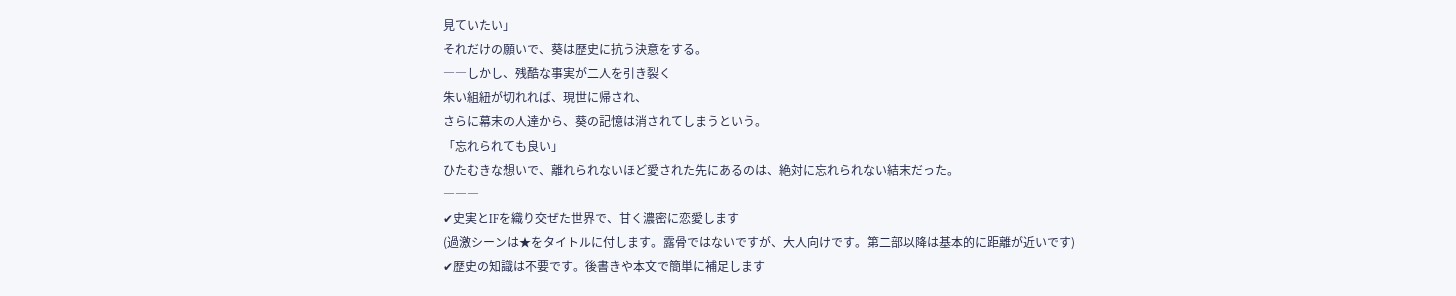見ていたい」
それだけの願いで、葵は歴史に抗う決意をする。
――しかし、残酷な事実が二人を引き裂く
朱い組紐が切れれば、現世に帰され、
さらに幕末の人達から、葵の記憶は消されてしまうという。
「忘れられても良い」
ひたむきな想いで、離れられないほど愛された先にあるのは、絶対に忘れられない結末だった。
―――
✔史実とIFを織り交ぜた世界で、甘く濃密に恋愛します
(過激シーンは★をタイトルに付します。露骨ではないですが、大人向けです。第二部以降は基本的に距離が近いです)
✔歴史の知識は不要です。後書きや本文で簡単に補足します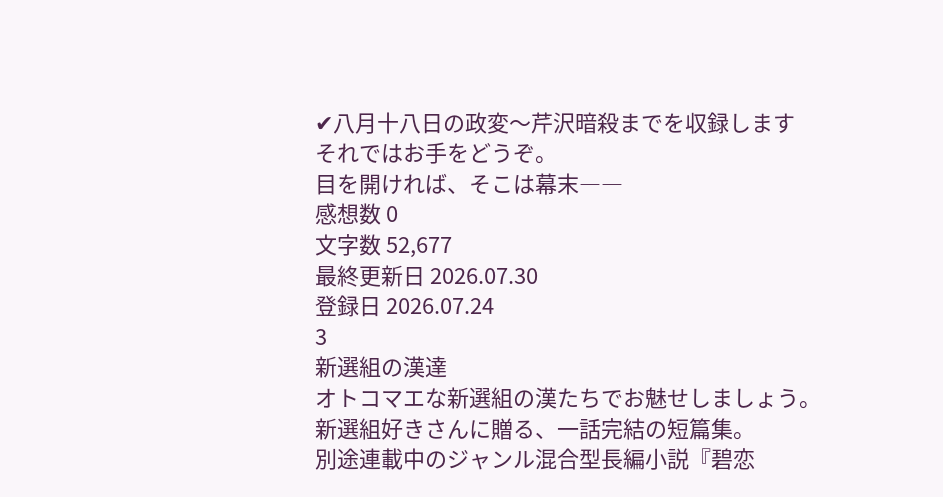✔八月十八日の政変〜芹沢暗殺までを収録します
それではお手をどうぞ。
目を開ければ、そこは幕末――
感想数 0
文字数 52,677
最終更新日 2026.07.30
登録日 2026.07.24
3
新選組の漢達
オトコマエな新選組の漢たちでお魅せしましょう。
新選組好きさんに贈る、一話完結の短篇集。
別途連載中のジャンル混合型長編小説『碧恋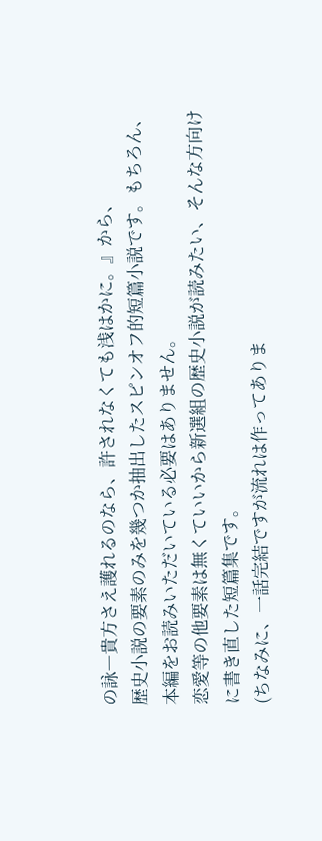の詠―貴方さえ護れるのなら、許されなくても浅はかに。』から、
歴史小説の要素のみを幾つか抽出したスピンオフ的短篇小説です。もちろん、本編をお読みいただいている必要はありません。
恋愛等の他要素は無くていいから新選組の歴史小説が読みたい、そんな方向けに書き直した短篇集です。
(ちなみに、一話完結ですが流れは作ってありま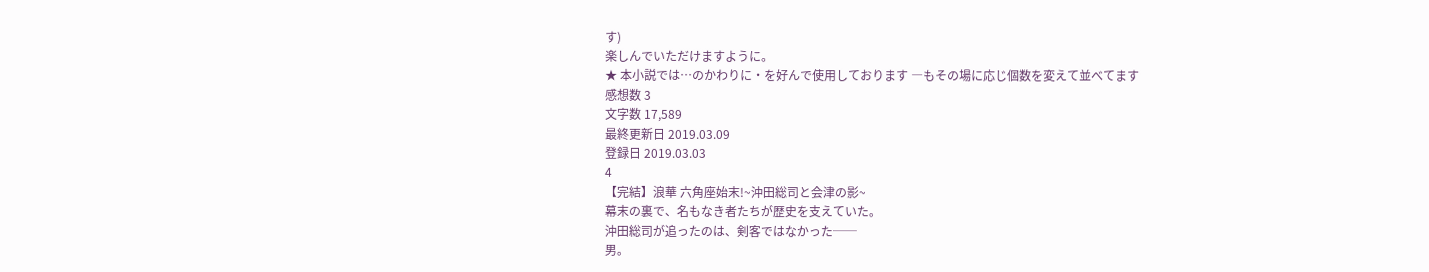す)
楽しんでいただけますように。
★ 本小説では…のかわりに・を好んで使用しております ―もその場に応じ個数を変えて並べてます
感想数 3
文字数 17,589
最終更新日 2019.03.09
登録日 2019.03.03
4
【完結】浪華 六角座始末!~沖田総司と会津の影~
幕末の裏で、名もなき者たちが歴史を支えていた。
沖田総司が追ったのは、剣客ではなかった──
男。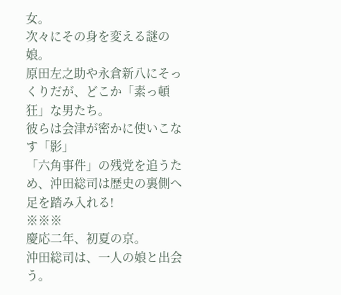女。
次々にその身を変える謎の娘。
原田左之助や永倉新八にそっくりだが、どこか「素っ頓狂」な男たち。
彼らは会津が密かに使いこなす「影」
「六角事件」の残党を追うため、沖田総司は歴史の裏側へ足を踏み入れる!
※※※
慶応二年、初夏の京。
沖田総司は、一人の娘と出会う。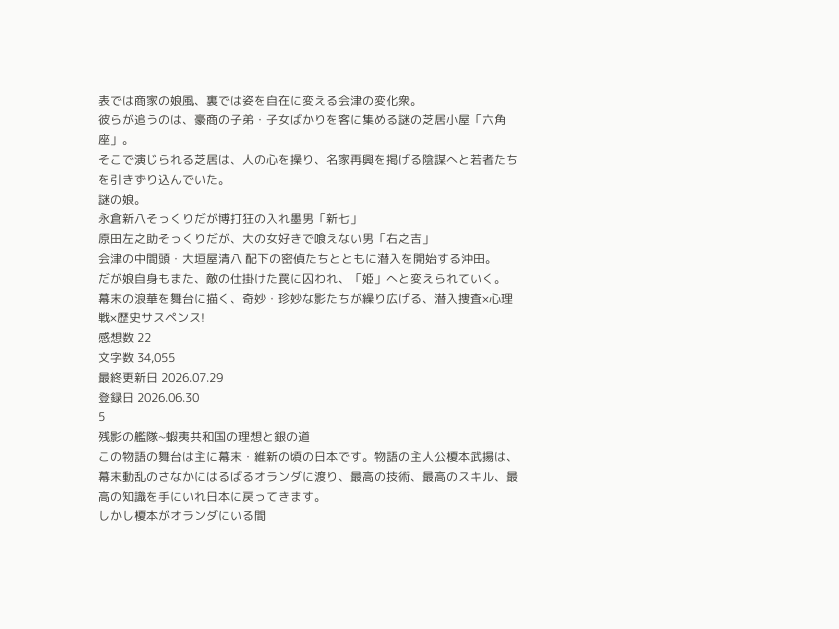表では商家の娘風、裏では姿を自在に変える会津の変化衆。
彼らが追うのは、豪商の子弟・子女ばかりを客に集める謎の芝居小屋「六角座」。
そこで演じられる芝居は、人の心を操り、名家再興を掲げる陰謀へと若者たちを引きずり込んでいた。
謎の娘。
永倉新八そっくりだが博打狂の入れ墨男「新七」
原田左之助そっくりだが、大の女好きで喰えない男「右之吉」
会津の中間頭・大垣屋清八 配下の密偵たちとともに潜入を開始する沖田。
だが娘自身もまた、敵の仕掛けた罠に囚われ、「姫」へと変えられていく。
幕末の浪華を舞台に描く、奇妙・珍妙な影たちが繰り広げる、潜入捜査×心理戦×歴史サスペンス!
感想数 22
文字数 34,055
最終更新日 2026.07.29
登録日 2026.06.30
5
残影の艦隊~蝦夷共和国の理想と銀の道
この物語の舞台は主に幕末・維新の頃の日本です。物語の主人公榎本武揚は、幕末動乱のさなかにはるばるオランダに渡り、最高の技術、最高のスキル、最高の知識を手にいれ日本に戻ってきます。
しかし榎本がオランダにいる間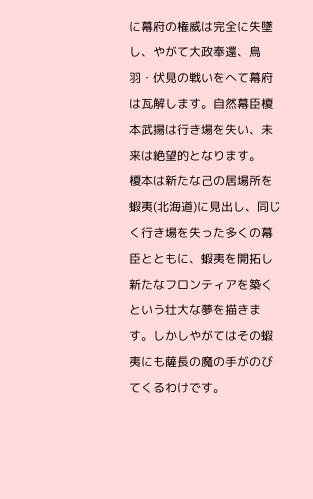に幕府の権威は完全に失墜し、やがて大政奉還、鳥羽・伏見の戦いをへて幕府は瓦解します。自然幕臣榎本武揚は行き場を失い、未来は絶望的となります。
榎本は新たな己の居場所を蝦夷(北海道)に見出し、同じく行き場を失った多くの幕臣とともに、蝦夷を開拓し新たなフロンティアを築くという壮大な夢を描きます。しかしやがてはその蝦夷にも薩長の魔の手がのびてくるわけです。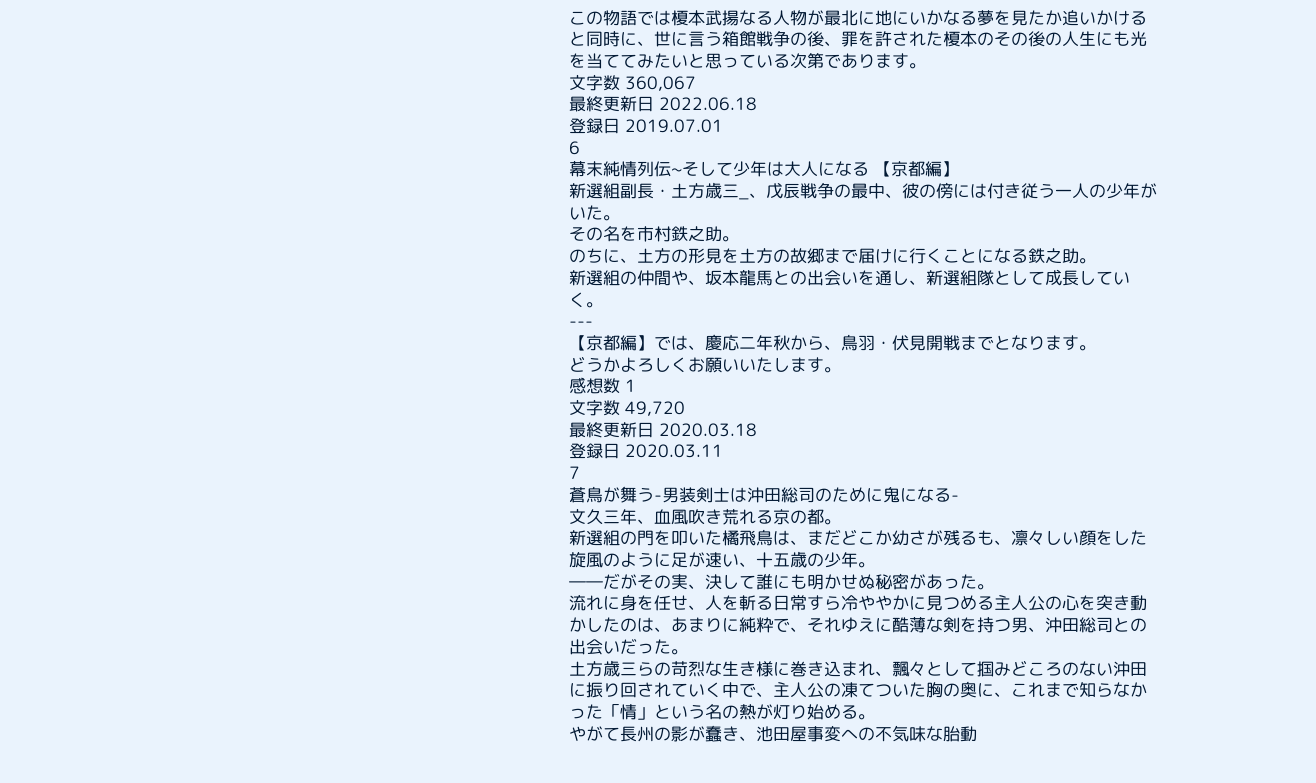この物語では榎本武揚なる人物が最北に地にいかなる夢を見たか追いかけると同時に、世に言う箱館戦争の後、罪を許された榎本のその後の人生にも光を当ててみたいと思っている次第であります。
文字数 360,067
最終更新日 2022.06.18
登録日 2019.07.01
6
幕末純情列伝~そして少年は大人になる 【京都編】
新選組副長・土方歳三_、戊辰戦争の最中、彼の傍には付き従う一人の少年がいた。
その名を市村鉄之助。
のちに、土方の形見を土方の故郷まで届けに行くことになる鉄之助。
新選組の仲間や、坂本龍馬との出会いを通し、新選組隊として成長していく。
---
【京都編】では、慶応二年秋から、鳥羽・伏見開戦までとなります。
どうかよろしくお願いいたします。
感想数 1
文字数 49,720
最終更新日 2020.03.18
登録日 2020.03.11
7
蒼鳥が舞う-男装剣士は沖田総司のために鬼になる-
文久三年、血風吹き荒れる京の都。
新選組の門を叩いた橘飛鳥は、まだどこか幼さが残るも、凛々しい顔をした旋風のように足が速い、十五歳の少年。
――だがその実、決して誰にも明かせぬ秘密があった。
流れに身を任せ、人を斬る日常すら冷ややかに見つめる主人公の心を突き動かしたのは、あまりに純粋で、それゆえに酷薄な剣を持つ男、沖田総司との出会いだった。
土方歳三らの苛烈な生き様に巻き込まれ、飄々として掴みどころのない沖田に振り回されていく中で、主人公の凍てついた胸の奥に、これまで知らなかった「情」という名の熱が灯り始める。
やがて長州の影が蠢き、池田屋事変への不気味な胎動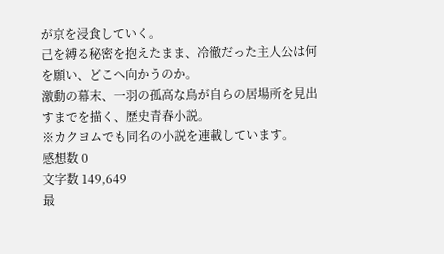が京を浸食していく。
己を縛る秘密を抱えたまま、冷徹だった主人公は何を願い、どこへ向かうのか。
激動の幕末、一羽の孤高な鳥が自らの居場所を見出すまでを描く、歴史青春小説。
※カクヨムでも同名の小説を連載しています。
感想数 0
文字数 149,649
最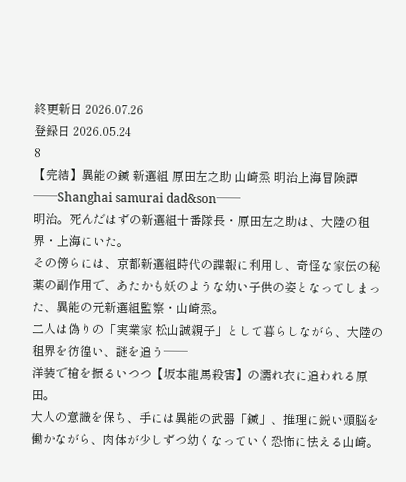終更新日 2026.07.26
登録日 2026.05.24
8
【完結】異能の鍼 新選組 原田左之助 山崎烝 明治上海冒険譚 ──Shanghai samurai dad&son──
明治。死んだはずの新選組十番隊長・原田左之助は、大陸の租界・上海にいた。
その傍らには、京都新選組時代の諜報に利用し、奇怪な家伝の秘薬の副作用で、あたかも妖のような幼い子供の姿となってしまった、異能の元新選組監察・山崎烝。
二人は偽りの「実業家 松山誠親子」として暮らしながら、大陸の租界を彷徨い、謎を追う──
洋装で槍を振るいつつ【坂本龍馬殺害】の濡れ衣に追われる原田。
大人の意識を保ち、手には異能の武器「鍼」、推理に鋭い頭脳を働かながら、肉体が少しずつ幼くなっていく恐怖に怯える山崎。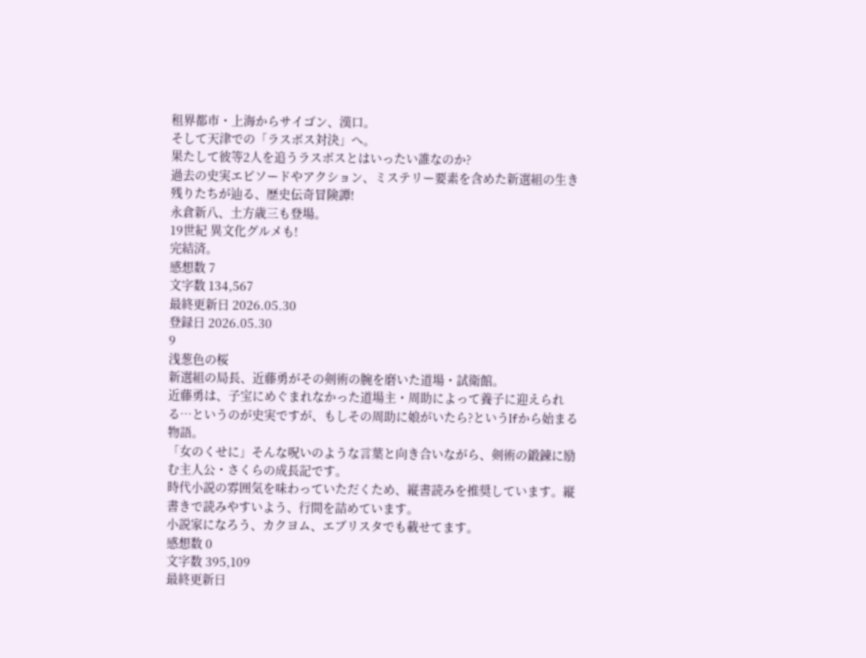租界都市・上海からサイゴン、漢口。
そして天津での「ラスボス対決」へ。
果たして彼等2人を追うラスボスとはいったい誰なのか?
過去の史実エピソードやアクション、ミステリー要素を含めた新選組の生き残りたちが辿る、歴史伝奇冒険譚!
永倉新八、土方歳三も登場。
19世紀 異文化グルメも!
完結済。
感想数 7
文字数 134,567
最終更新日 2026.05.30
登録日 2026.05.30
9
浅葱色の桜
新選組の局長、近藤勇がその剣術の腕を磨いた道場・試衛館。
近藤勇は、子宝にめぐまれなかった道場主・周助によって養子に迎えられる…というのが史実ですが、もしその周助に娘がいたら?というIfから始まる物語。
「女のくせに」そんな呪いのような言葉と向き合いながら、剣術の鍛錬に励む主人公・さくらの成長記です。
時代小説の雰囲気を味わっていただくため、縦書読みを推奨しています。縦書きで読みやすいよう、行間を詰めています。
小説家になろう、カクヨム、エブリスタでも載せてます。
感想数 0
文字数 395,109
最終更新日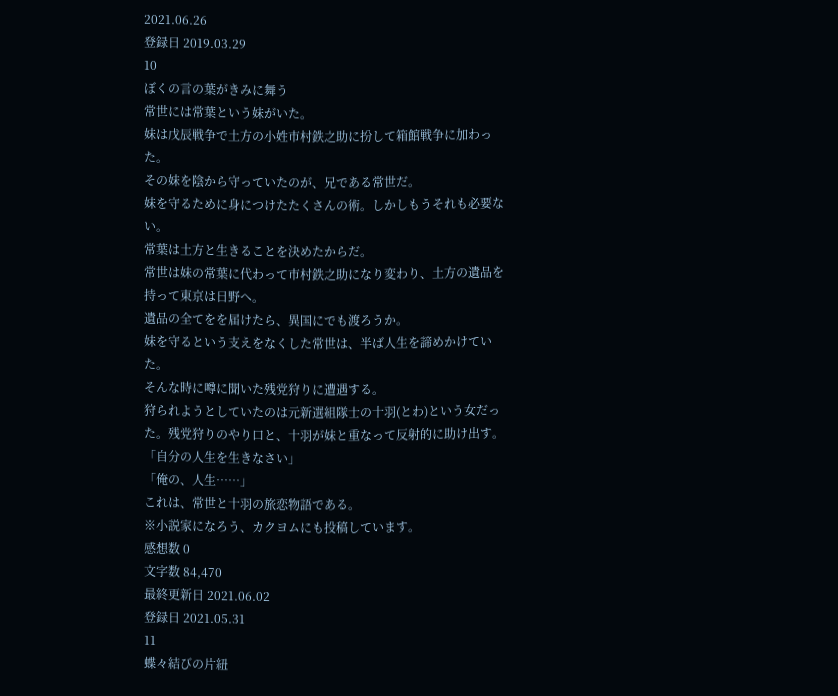2021.06.26
登録日 2019.03.29
10
ぼくの言の葉がきみに舞う
常世には常葉という妹がいた。
妹は戊辰戦争で土方の小姓市村鉄之助に扮して箱館戦争に加わった。
その妹を陰から守っていたのが、兄である常世だ。
妹を守るために身につけたたくさんの術。しかしもうそれも必要ない。
常葉は土方と生きることを決めたからだ。
常世は妹の常葉に代わって市村鉄之助になり変わり、土方の遺品を持って東京は日野へ。
遺品の全てをを届けたら、異国にでも渡ろうか。
妹を守るという支えをなくした常世は、半ば人生を諦めかけていた。
そんな時に噂に聞いた残党狩りに遭遇する。
狩られようとしていたのは元新選組隊士の十羽(とわ)という女だった。残党狩りのやり口と、十羽が妹と重なって反射的に助け出す。
「自分の人生を生きなさい」
「俺の、人生……」
これは、常世と十羽の旅恋物語である。
※小説家になろう、カクヨムにも投稿しています。
感想数 0
文字数 84,470
最終更新日 2021.06.02
登録日 2021.05.31
11
蝶々結びの片紐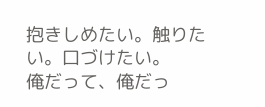抱きしめたい。触りたい。口づけたい。
俺だって、俺だっ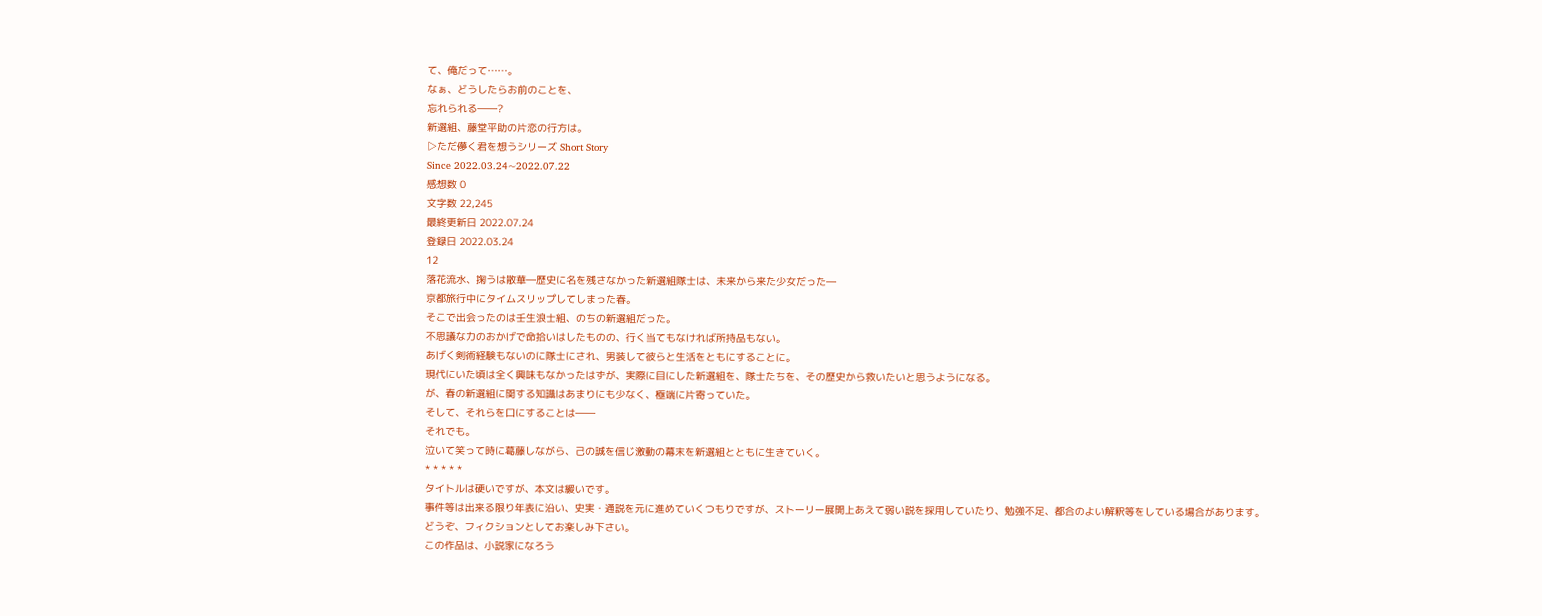て、俺だって……。
なぁ、どうしたらお前のことを、
忘れられる――?
新選組、藤堂平助の片恋の行方は。
▷ただ儚く君を想うシリーズ Short Story
Since 2022.03.24~2022.07.22
感想数 0
文字数 22,245
最終更新日 2022.07.24
登録日 2022.03.24
12
落花流水、掬うは散華―歴史に名を残さなかった新選組隊士は、未来から来た少女だった―
京都旅行中にタイムスリップしてしまった春。
そこで出会ったのは壬生浪士組、のちの新選組だった。
不思議な力のおかげで命拾いはしたものの、行く当てもなければ所持品もない。
あげく剣術経験もないのに隊士にされ、男装して彼らと生活をともにすることに。
現代にいた頃は全く興味もなかったはずが、実際に目にした新選組を、隊士たちを、その歴史から救いたいと思うようになる。
が、春の新選組に関する知識はあまりにも少なく、極端に片寄っていた。
そして、それらを口にすることは――
それでも。
泣いて笑って時に葛藤しながら、己の誠を信じ激動の幕末を新選組とともに生きていく。
* * * * *
タイトルは硬いですが、本文は緩いです。
事件等は出来る限り年表に沿い、史実・通説を元に進めていくつもりですが、ストーリー展開上あえて弱い説を採用していたり、勉強不足、都合のよい解釈等をしている場合があります。
どうぞ、フィクションとしてお楽しみ下さい。
この作品は、小説家になろう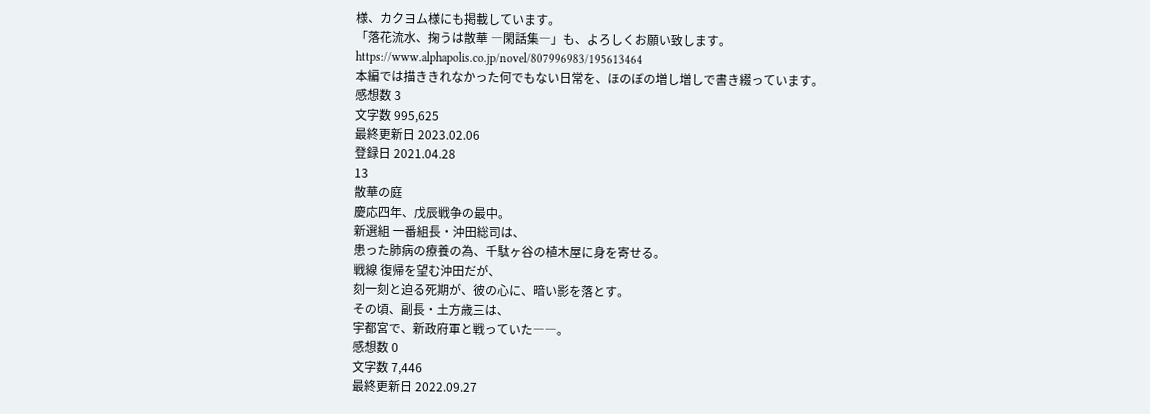様、カクヨム様にも掲載しています。
「落花流水、掬うは散華 ―閑話集―」も、よろしくお願い致します。
https://www.alphapolis.co.jp/novel/807996983/195613464
本編では描ききれなかった何でもない日常を、ほのぼの増し増しで書き綴っています。
感想数 3
文字数 995,625
最終更新日 2023.02.06
登録日 2021.04.28
13
散華の庭
慶応四年、戊辰戦争の最中。
新選組 一番組長・沖田総司は、
患った肺病の療養の為、千駄ヶ谷の植木屋に身を寄せる。
戦線 復帰を望む沖田だが、
刻一刻と迫る死期が、彼の心に、暗い影を落とす。
その頃、副長・土方歳三は、
宇都宮で、新政府軍と戦っていた――。
感想数 0
文字数 7,446
最終更新日 2022.09.27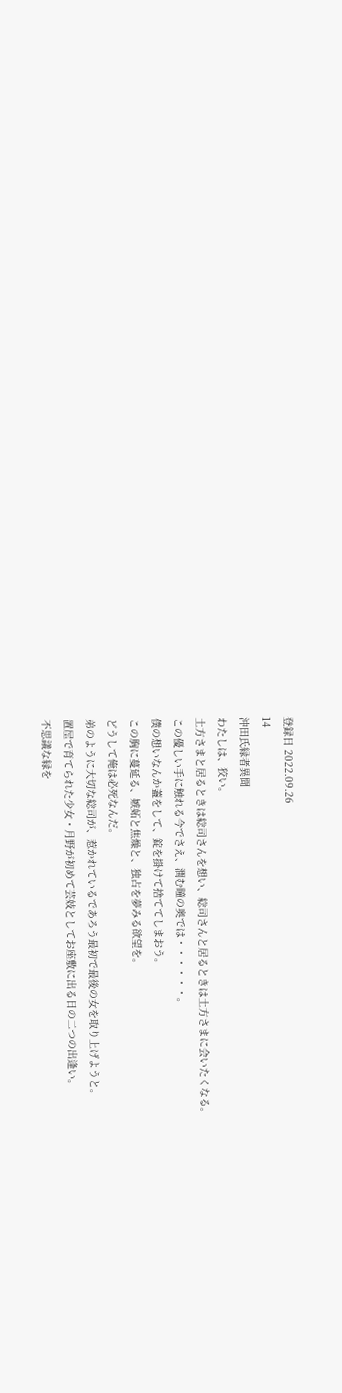登録日 2022.09.26
14
沖田氏縁者異聞
わたしは、狡い。
土方さまと居るときは総司さんを想い、総司さんと居るときは土方さまに会いたくなる。
この優しい手に触れる今でさえ、潤む瞳の奥では・・・・・・。
僕の想いなんか蓋をして、錠を掛けて捨ててしまおう。
この胸に蔓延る、嫉妬と焦燥と、独占を夢みる欲望を。
どうして俺は必死なんだ。
弟のように大切な総司が、惹かれているであろう最初で最後の女を取り上げようと。
置屋で育てられた少女・月野が初めて芸妓としてお座敷に出る日の二つの出逢い。
不思議な縁を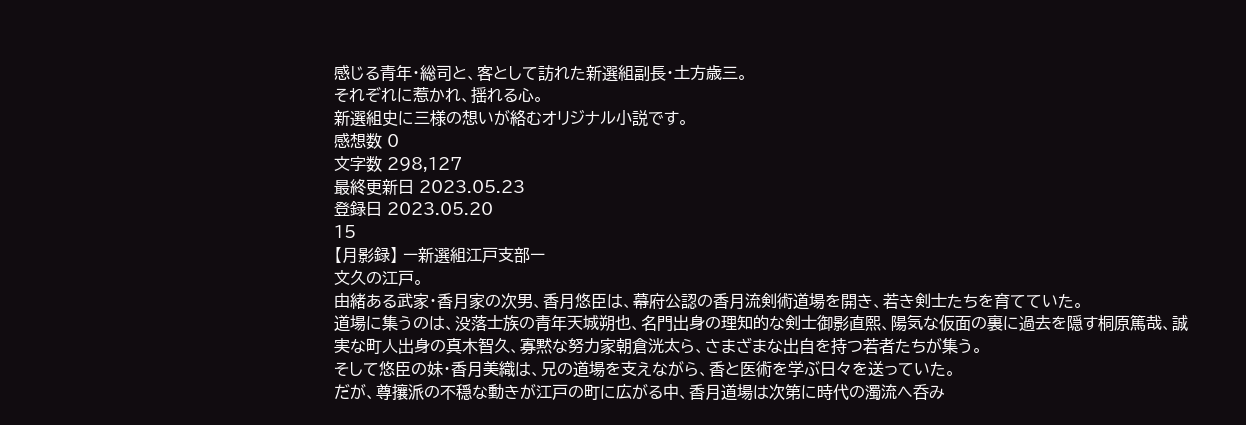感じる青年・総司と、客として訪れた新選組副長・土方歳三。
それぞれに惹かれ、揺れる心。
新選組史に三様の想いが絡むオリジナル小説です。
感想数 0
文字数 298,127
最終更新日 2023.05.23
登録日 2023.05.20
15
【月影録】 ー新選組江戸支部ー
文久の江戸。
由緒ある武家・香月家の次男、香月悠臣は、幕府公認の香月流剣術道場を開き、若き剣士たちを育てていた。
道場に集うのは、没落士族の青年天城朔也、名門出身の理知的な剣士御影直熙、陽気な仮面の裏に過去を隠す桐原篤哉、誠実な町人出身の真木智久、寡黙な努力家朝倉洸太ら、さまざまな出自を持つ若者たちが集う。
そして悠臣の妹・香月美織は、兄の道場を支えながら、香と医術を学ぶ日々を送っていた。
だが、尊攘派の不穏な動きが江戸の町に広がる中、香月道場は次第に時代の濁流へ呑み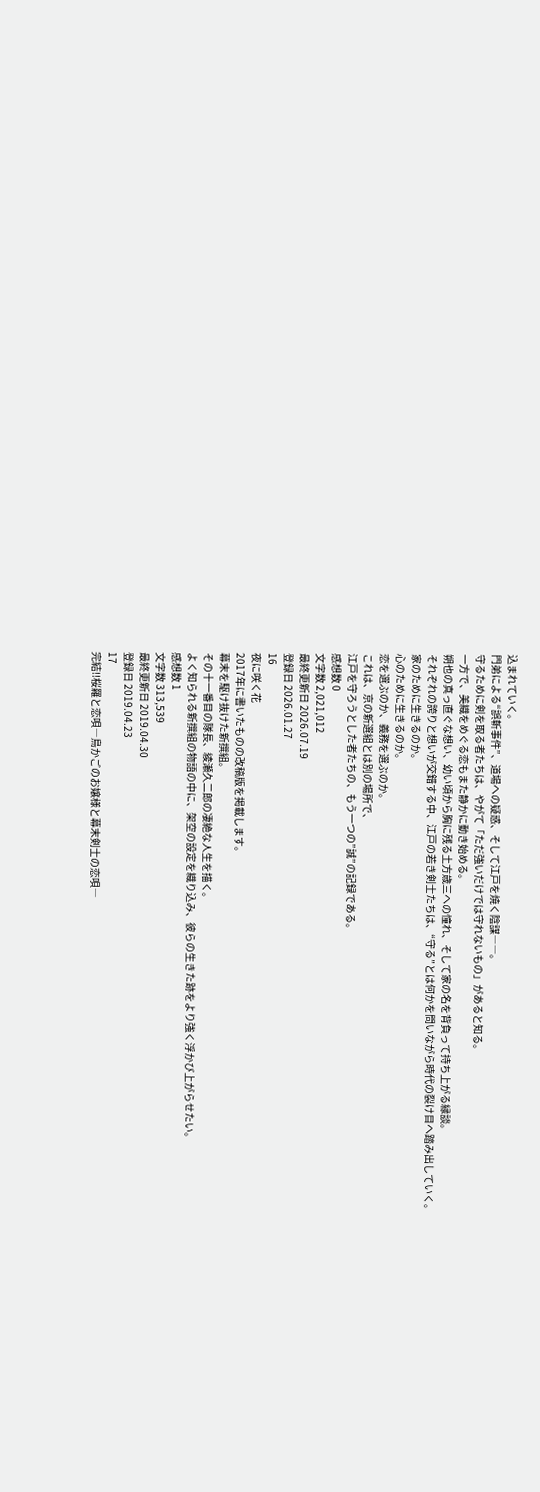込まれていく。
門弟による“誤斬事件”、道場への疑惑、そして江戸を焼く陰謀――。
守るために剣を取る者たちは、やがて「ただ強いだけでは守れないもの」があると知る。
一方で、美織をめぐる恋もまた静かに動き始める。
朔也の真っ直ぐな想い、幼い頃から胸に残る土方歳三への憧れ、そして家の名を背負って持ち上がる縁談。
それぞれの誇りと想いが交錯する中、江戸の若き剣士たちは、“守る”とは何かを問いながら時代の裂け目へ踏み出していく。
家のために生きるのか。
心のために生きるのか。
恋を選ぶのか、義務を選ぶのか。
これは、京の新選組とは別の場所で、
江戸を守ろうとした者たちの、もう一つの”誠”の記録である。
感想数 0
文字数 2,021,012
最終更新日 2026.07.19
登録日 2026.01.27
16
夜に咲く花
2017年に書いたものの改稿版を掲載します。
幕末を駆け抜けた新撰組。
その十一番目の隊長、綾瀬久二郎の凄絶な人生を描く。
よく知られる新撰組の物語の中に、架空の設定を織り込み、彼らの生きた跡をより強く浮かび上がらせたい。
感想数 1
文字数 313,539
最終更新日 2019.04.30
登録日 2019.04.23
17
完結‼桜羅と恋唄―鳥かごのお嬢様と幕末剣士の恋唄―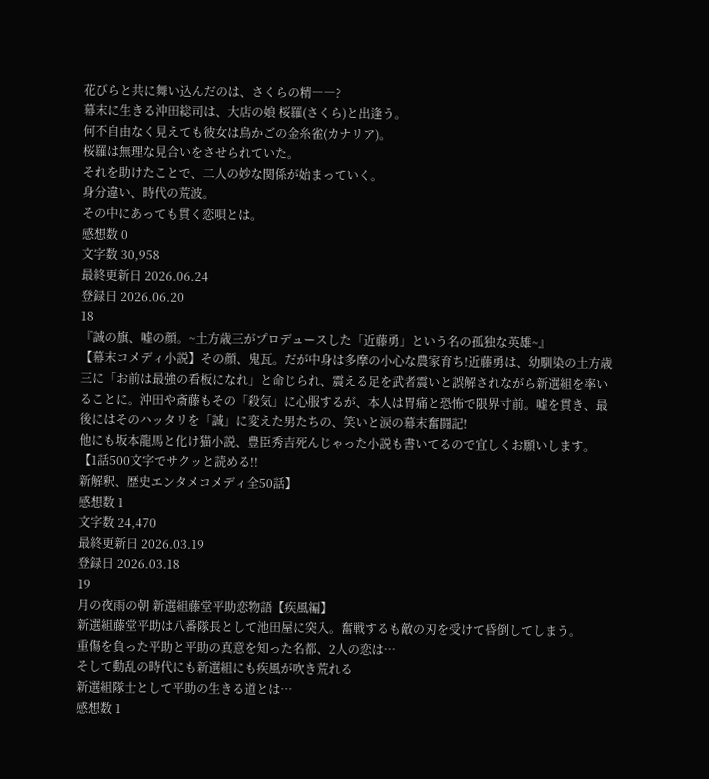花びらと共に舞い込んだのは、さくらの精――?
幕末に生きる沖田総司は、大店の娘 桜羅(さくら)と出逢う。
何不自由なく見えても彼女は鳥かごの金糸雀(カナリア)。
桜羅は無理な見合いをさせられていた。
それを助けたことで、二人の妙な関係が始まっていく。
身分違い、時代の荒波。
その中にあっても貫く恋唄とは。
感想数 0
文字数 30,958
最終更新日 2026.06.24
登録日 2026.06.20
18
『誠の旗、嘘の顔。~土方歳三がプロデュースした「近藤勇」という名の孤独な英雄~』
【幕末コメディ小説】その顔、鬼瓦。だが中身は多摩の小心な農家育ち!近藤勇は、幼馴染の土方歳三に「お前は最強の看板になれ」と命じられ、震える足を武者震いと誤解されながら新選組を率いることに。沖田や斎藤もその「殺気」に心服するが、本人は胃痛と恐怖で限界寸前。嘘を貫き、最後にはそのハッタリを「誠」に変えた男たちの、笑いと涙の幕末奮闘記!
他にも坂本龍馬と化け猫小説、豊臣秀吉死んじゃった小説も書いてるので宜しくお願いします。
【1話500文字でサクッと読める!!
新解釈、歴史エンタメコメディ全50話】
感想数 1
文字数 24,470
最終更新日 2026.03.19
登録日 2026.03.18
19
月の夜雨の朝 新選組藤堂平助恋物語【疾風編】
新選組藤堂平助は八番隊長として池田屋に突入。奮戦するも敵の刃を受けて昏倒してしまう。
重傷を負った平助と平助の真意を知った名都、2人の恋は…
そして動乱の時代にも新選組にも疾風が吹き荒れる
新選組隊士として平助の生きる道とは…
感想数 1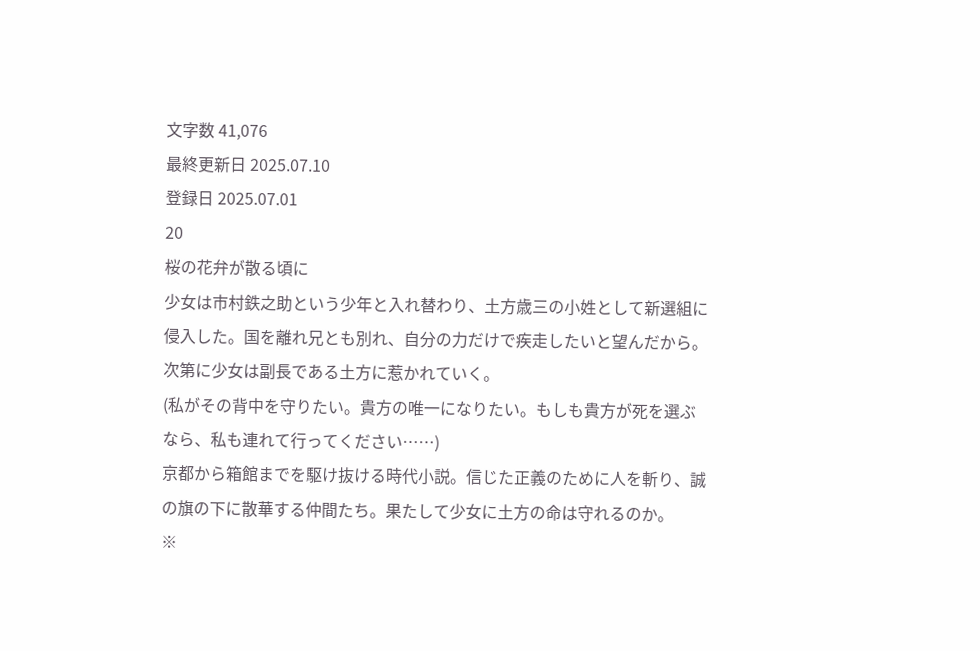文字数 41,076
最終更新日 2025.07.10
登録日 2025.07.01
20
桜の花弁が散る頃に
少女は市村鉄之助という少年と入れ替わり、土方歳三の小姓として新選組に侵入した。国を離れ兄とも別れ、自分の力だけで疾走したいと望んだから。
次第に少女は副長である土方に惹かれていく。
(私がその背中を守りたい。貴方の唯一になりたい。もしも貴方が死を選ぶなら、私も連れて行ってください……)
京都から箱館までを駆け抜ける時代小説。信じた正義のために人を斬り、誠の旗の下に散華する仲間たち。果たして少女に土方の命は守れるのか。
※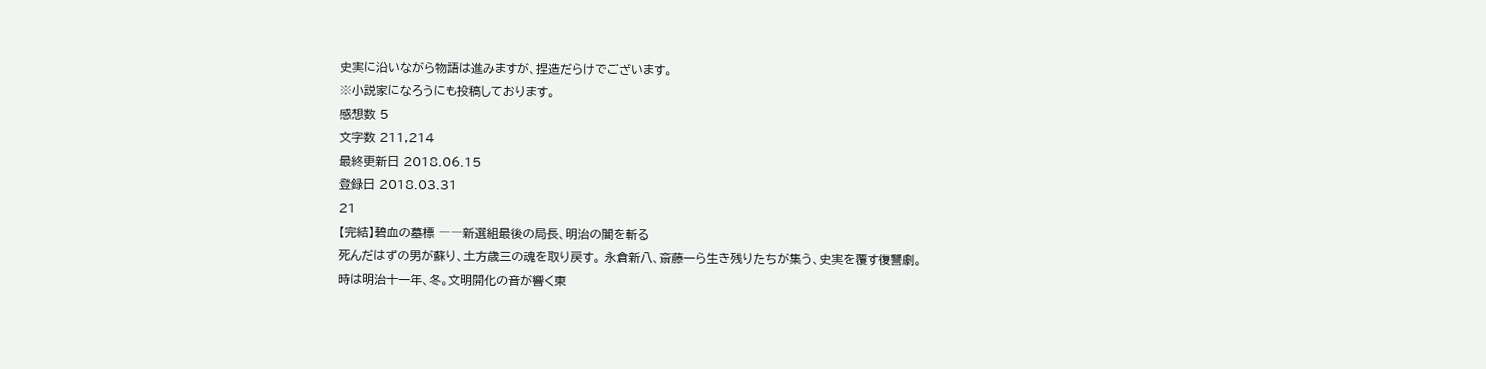史実に沿いながら物語は進みますが、捏造だらけでございます。
※小説家になろうにも投稿しております。
感想数 5
文字数 211,214
最終更新日 2018.06.15
登録日 2018.03.31
21
【完結】碧血の墓標 ――新選組最後の局長、明治の闇を斬る
死んだはずの男が蘇り、土方歳三の魂を取り戻す。 永倉新八、斎藤一ら生き残りたちが集う、史実を覆す復讐劇。
時は明治十一年、冬。文明開化の音が響く東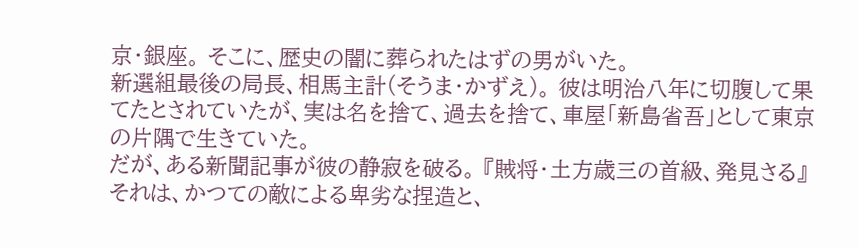京・銀座。 そこに、歴史の闇に葬られたはずの男がいた。
新選組最後の局長、相馬主計(そうま・かずえ)。 彼は明治八年に切腹して果てたとされていたが、実は名を捨て、過去を捨て、車屋「新島省吾」として東京の片隅で生きていた。
だが、ある新聞記事が彼の静寂を破る。 『賊将・土方歳三の首級、発見さる』 それは、かつての敵による卑劣な捏造と、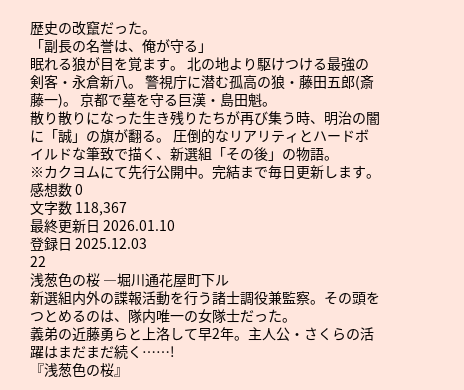歴史の改竄だった。
「副長の名誉は、俺が守る」
眠れる狼が目を覚ます。 北の地より駆けつける最強の剣客・永倉新八。 警視庁に潜む孤高の狼・藤田五郎(斎藤一)。 京都で墓を守る巨漢・島田魁。
散り散りになった生き残りたちが再び集う時、明治の闇に「誠」の旗が翻る。 圧倒的なリアリティとハードボイルドな筆致で描く、新選組「その後」の物語。
※カクヨムにて先行公開中。完結まで毎日更新します。
感想数 0
文字数 118,367
最終更新日 2026.01.10
登録日 2025.12.03
22
浅葱色の桜 ―堀川通花屋町下ル
新選組内外の諜報活動を行う諸士調役兼監察。その頭をつとめるのは、隊内唯一の女隊士だった。
義弟の近藤勇らと上洛して早2年。主人公・さくらの活躍はまだまだ続く……!
『浅葱色の桜』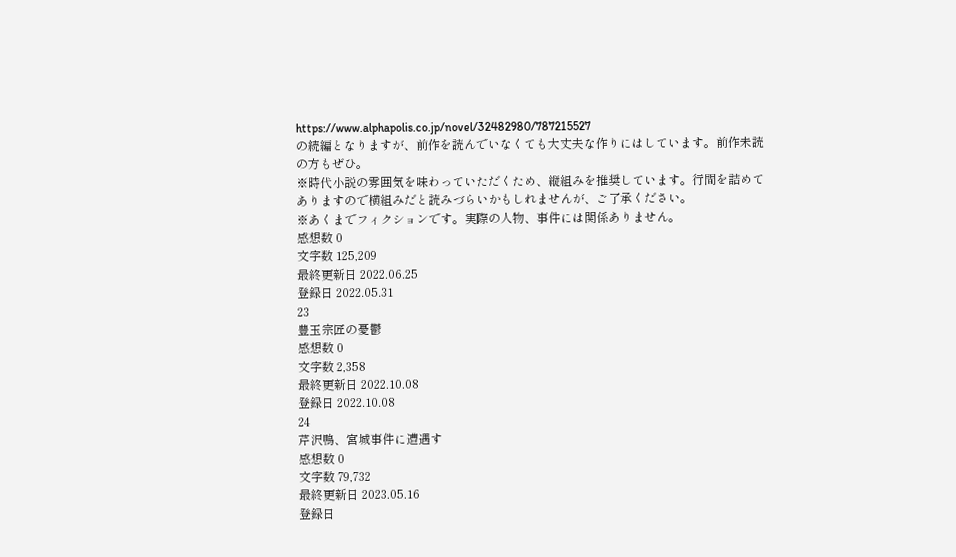https://www.alphapolis.co.jp/novel/32482980/787215527
の続編となりますが、前作を読んでいなくても大丈夫な作りにはしています。前作未読の方もぜひ。
※時代小説の雰囲気を味わっていただくため、縦組みを推奨しています。行間を詰めてありますので横組みだと読みづらいかもしれませんが、ご了承ください。
※あくまでフィクションです。実際の人物、事件には関係ありません。
感想数 0
文字数 125,209
最終更新日 2022.06.25
登録日 2022.05.31
23
豊玉宗匠の憂鬱
感想数 0
文字数 2,358
最終更新日 2022.10.08
登録日 2022.10.08
24
芹沢鴨、宮城事件に遭遇す
感想数 0
文字数 79,732
最終更新日 2023.05.16
登録日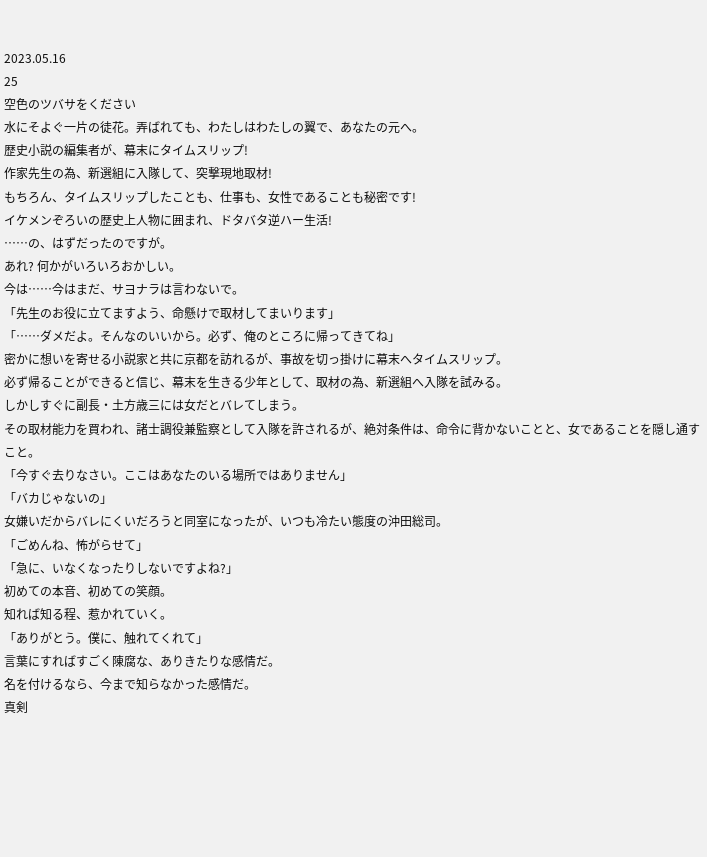2023.05.16
25
空色のツバサをください
水にそよぐ一片の徒花。弄ばれても、わたしはわたしの翼で、あなたの元へ。
歴史小説の編集者が、幕末にタイムスリップ!
作家先生の為、新選組に入隊して、突撃現地取材!
もちろん、タイムスリップしたことも、仕事も、女性であることも秘密です!
イケメンぞろいの歴史上人物に囲まれ、ドタバタ逆ハー生活!
……の、はずだったのですが。
あれ? 何かがいろいろおかしい。
今は……今はまだ、サヨナラは言わないで。
「先生のお役に立てますよう、命懸けで取材してまいります」
「……ダメだよ。そんなのいいから。必ず、俺のところに帰ってきてね」
密かに想いを寄せる小説家と共に京都を訪れるが、事故を切っ掛けに幕末へタイムスリップ。
必ず帰ることができると信じ、幕末を生きる少年として、取材の為、新選組へ入隊を試みる。
しかしすぐに副長・土方歳三には女だとバレてしまう。
その取材能力を買われ、諸士調役兼監察として入隊を許されるが、絶対条件は、命令に背かないことと、女であることを隠し通すこと。
「今すぐ去りなさい。ここはあなたのいる場所ではありません」
「バカじゃないの」
女嫌いだからバレにくいだろうと同室になったが、いつも冷たい態度の沖田総司。
「ごめんね、怖がらせて」
「急に、いなくなったりしないですよね?」
初めての本音、初めての笑顔。
知れば知る程、惹かれていく。
「ありがとう。僕に、触れてくれて」
言葉にすればすごく陳腐な、ありきたりな感情だ。
名を付けるなら、今まで知らなかった感情だ。
真剣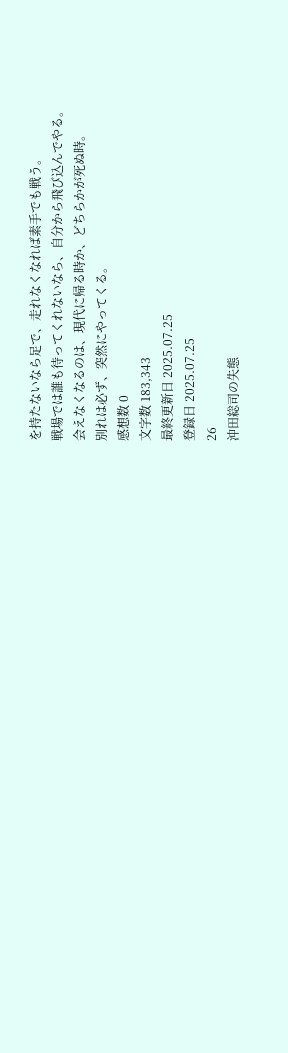を持たないなら足で、走れなくなれば素手でも戦う。
戦場では誰も待ってくれないなら、自分から飛び込んでやる。
会えなくなるのは、現代に帰る時か、どちらかが死ぬ時。
別れは必ず、突然にやってくる。
感想数 0
文字数 183,343
最終更新日 2025.07.25
登録日 2025.07.25
26
沖田総司の失態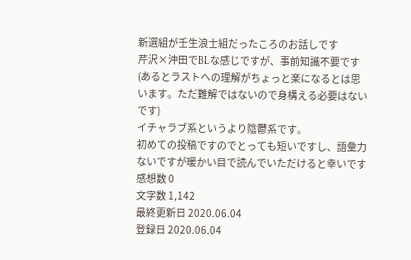新選組が壬生浪士組だったころのお話しです
芹沢×沖田でBLな感じですが、事前知識不要です(あるとラストへの理解がちょっと楽になるとは思います。ただ難解ではないので身構える必要はないです)
イチャラブ系というより陰鬱系です。
初めての投稿ですのでとっても短いですし、語彙力ないですが暖かい目で読んでいただけると幸いです
感想数 0
文字数 1,142
最終更新日 2020.06.04
登録日 2020.06.04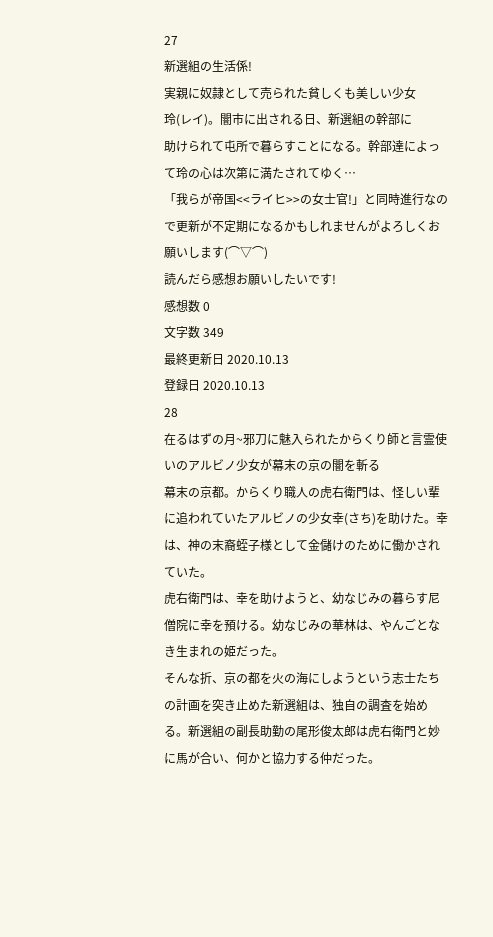27
新選組の生活係!
実親に奴隷として売られた貧しくも美しい少女
玲(レイ)。闇市に出される日、新選組の幹部に
助けられて屯所で暮らすことになる。幹部達によって玲の心は次第に満たされてゆく…
「我らが帝国<<ライヒ>>の女士官!」と同時進行なので更新が不定期になるかもしれませんがよろしくお願いします(⌒▽⌒)
読んだら感想お願いしたいです!
感想数 0
文字数 349
最終更新日 2020.10.13
登録日 2020.10.13
28
在るはずの月~邪刀に魅入られたからくり師と言霊使いのアルビノ少女が幕末の京の闇を斬る
幕末の京都。からくり職人の虎右衛門は、怪しい輩に追われていたアルビノの少女幸(さち)を助けた。幸は、神の末裔蛭子様として金儲けのために働かされていた。
虎右衛門は、幸を助けようと、幼なじみの暮らす尼僧院に幸を預ける。幼なじみの華林は、やんごとなき生まれの姫だった。
そんな折、京の都を火の海にしようという志士たちの計画を突き止めた新選組は、独自の調査を始める。新選組の副長助勤の尾形俊太郎は虎右衛門と妙に馬が合い、何かと協力する仲だった。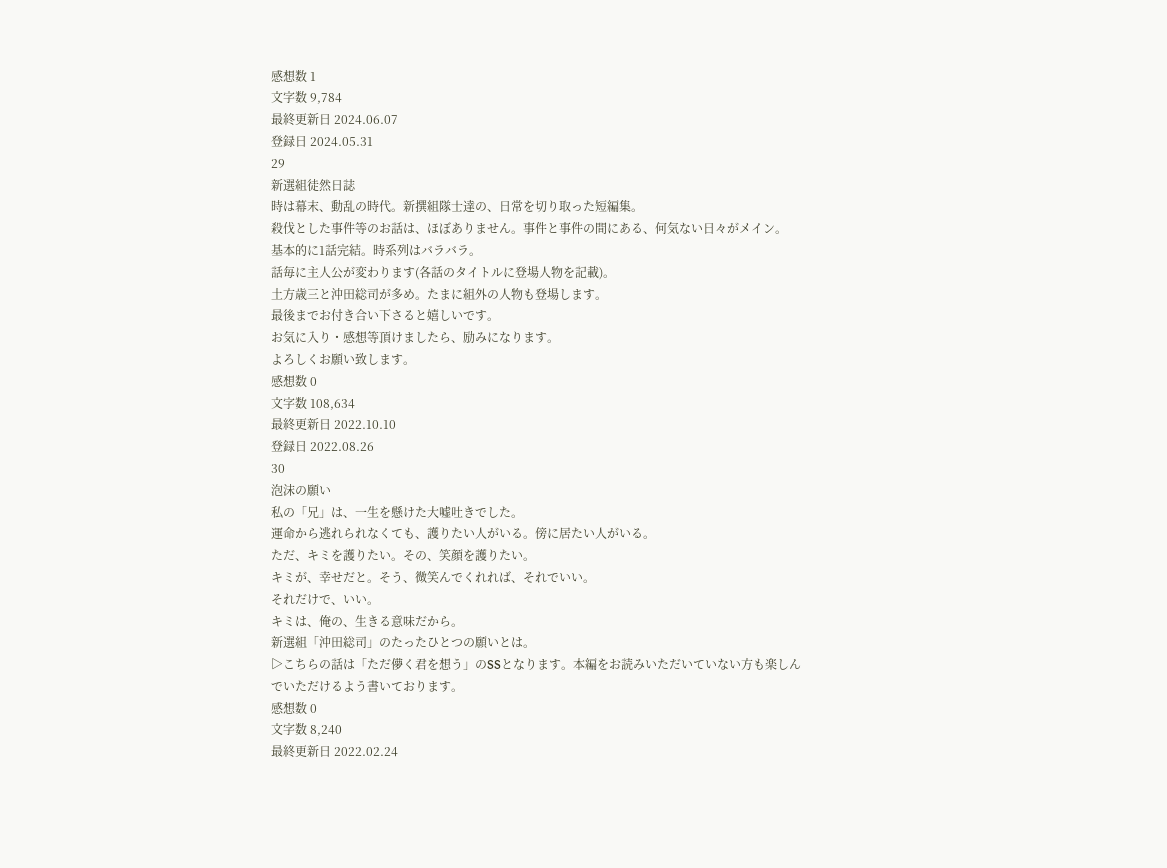感想数 1
文字数 9,784
最終更新日 2024.06.07
登録日 2024.05.31
29
新選組徒然日誌
時は幕末、動乱の時代。新撰組隊士達の、日常を切り取った短編集。
殺伐とした事件等のお話は、ほぼありません。事件と事件の間にある、何気ない日々がメイン。
基本的に1話完結。時系列はバラバラ。
話毎に主人公が変わります(各話のタイトルに登場人物を記載)。
土方歳三と沖田総司が多め。たまに組外の人物も登場します。
最後までお付き合い下さると嬉しいです。
お気に入り・感想等頂けましたら、励みになります。
よろしくお願い致します。
感想数 0
文字数 108,634
最終更新日 2022.10.10
登録日 2022.08.26
30
泡沫の願い
私の「兄」は、一生を懸けた大嘘吐きでした。
運命から逃れられなくても、護りたい人がいる。傍に居たい人がいる。
ただ、キミを護りたい。その、笑顔を護りたい。
キミが、幸せだと。そう、微笑んでくれれば、それでいい。
それだけで、いい。
キミは、俺の、生きる意味だから。
新選組「沖田総司」のたったひとつの願いとは。
▷こちらの話は「ただ儚く君を想う」のSSとなります。本編をお読みいただいていない方も楽しんでいただけるよう書いております。
感想数 0
文字数 8,240
最終更新日 2022.02.24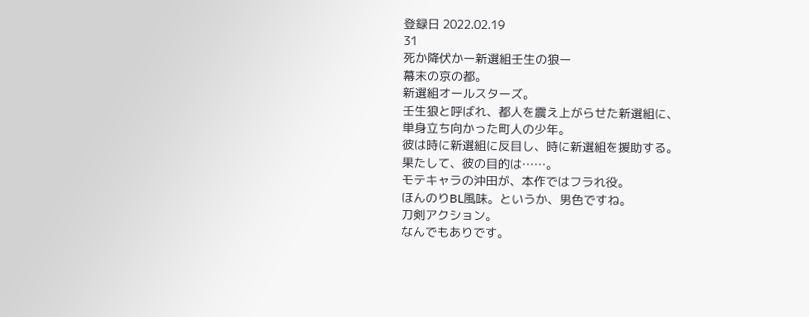登録日 2022.02.19
31
死か降伏かー新選組壬生の狼ー
幕末の京の都。
新選組オールスターズ。
壬生狼と呼ばれ、都人を震え上がらせた新選組に、
単身立ち向かった町人の少年。
彼は時に新選組に反目し、時に新選組を援助する。
果たして、彼の目的は……。
モテキャラの沖田が、本作ではフラれ役。
ほんのりBL風味。というか、男色ですね。
刀剣アクション。
なんでもありです。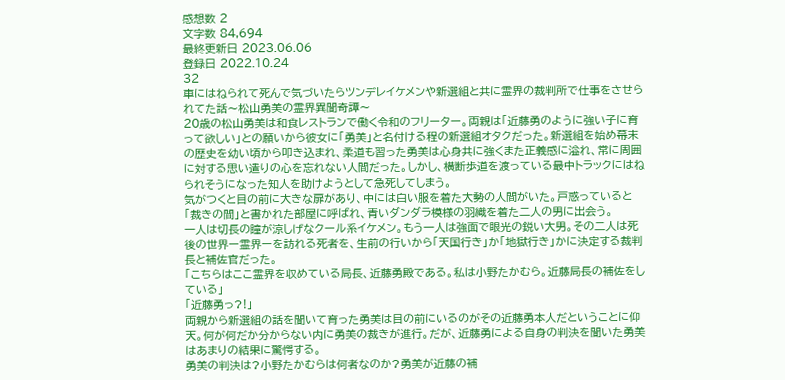感想数 2
文字数 84,694
最終更新日 2023.06.06
登録日 2022.10.24
32
車にはねられて死んで気づいたらツンデレイケメンや新選組と共に霊界の裁判所で仕事をさせられてた話〜松山勇美の霊界異聞奇譚〜
20歳の松山勇美は和食レストランで働く令和のフリーター。両親は「近藤勇のように強い子に育って欲しい」との願いから彼女に「勇美」と名付ける程の新選組オタクだった。新選組を始め幕末の歴史を幼い頃から叩き込まれ、柔道も習った勇美は心身共に強くまた正義感に溢れ、常に周囲に対する思い遣りの心を忘れない人間だった。しかし、横断歩道を渡っている最中トラックにはねられそうになった知人を助けようとして急死してしまう。
気がつくと目の前に大きな扉があり、中には白い服を着た大勢の人間がいた。戸惑っていると「裁きの間」と書かれた部屋に呼ばれ、青いダンダラ模様の羽織を着た二人の男に出会う。
一人は切長の瞳が涼しげなクール系イケメン。もう一人は強面で眼光の鋭い大男。その二人は死後の世界ー霊界ーを訪れる死者を、生前の行いから「天国行き」か「地獄行き」かに決定する裁判長と補佐官だった。
「こちらはここ霊界を収めている局長、近藤勇殿である。私は小野たかむら。近藤局長の補佐をしている」
「近藤勇っ?!」
両親から新選組の話を聞いて育った勇美は目の前にいるのがその近藤勇本人だということに仰天。何が何だか分からない内に勇美の裁きが進行。だが、近藤勇による自身の判決を聞いた勇美はあまりの結果に驚愕する。
勇美の判決は?小野たかむらは何者なのか?勇美が近藤の補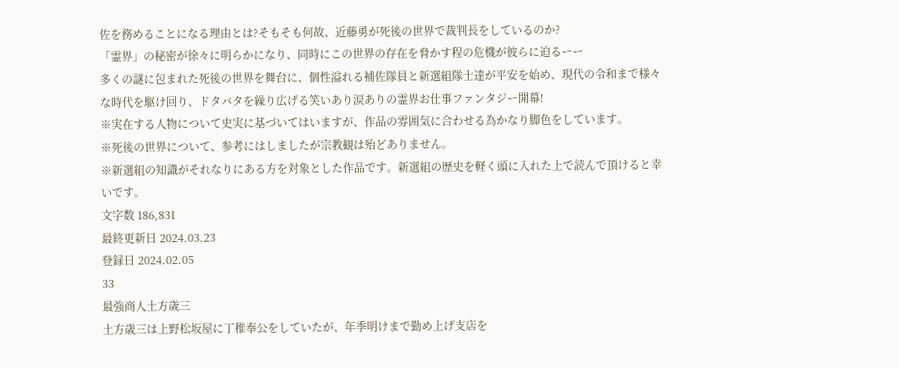佐を務めることになる理由とは?そもそも何故、近藤勇が死後の世界で裁判長をしているのか?
「霊界」の秘密が徐々に明らかになり、同時にこの世界の存在を脅かす程の危機が彼らに迫るーー
多くの謎に包まれた死後の世界を舞台に、個性溢れる補佐隊員と新選組隊士達が平安を始め、現代の令和まで様々な時代を駆け回り、ドタバタを繰り広げる笑いあり涙ありの霊界お仕事ファンタジー開幕!
※実在する人物について史実に基づいてはいますが、作品の雰囲気に合わせる為かなり脚色をしています。
※死後の世界について、参考にはしましたが宗教観は殆どありません。
※新選組の知識がそれなりにある方を対象とした作品です。新選組の歴史を軽く頭に入れた上で読んで頂けると幸いです。
文字数 186,831
最終更新日 2024.03.23
登録日 2024.02.05
33
最強商人土方歳三
土方歳三は上野松坂屋に丁稚奉公をしていたが、年季明けまで勤め上げ支店を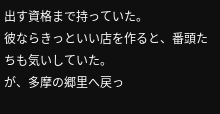出す資格まで持っていた。
彼ならきっといい店を作ると、番頭たちも気いしていた。
が、多摩の郷里へ戻っ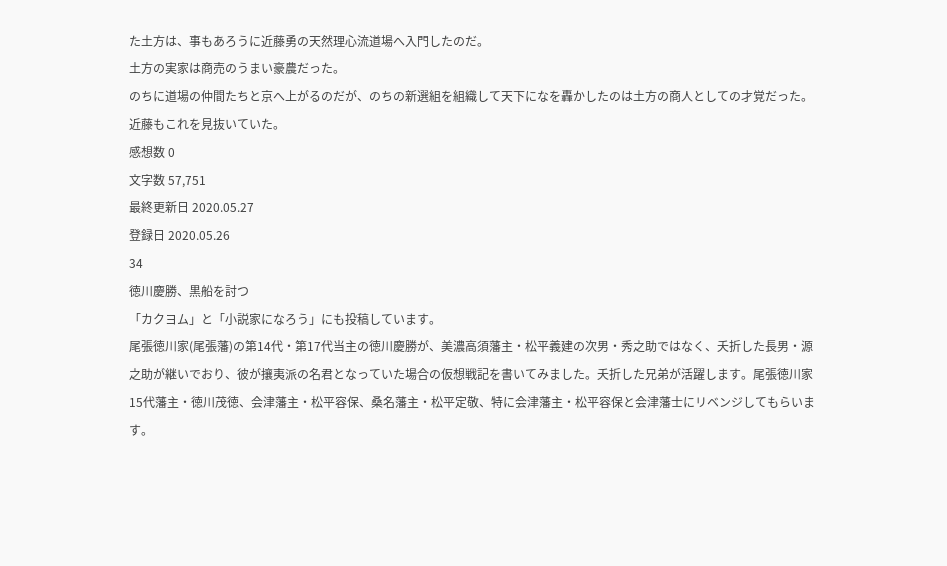た土方は、事もあろうに近藤勇の天然理心流道場へ入門したのだ。
土方の実家は商売のうまい豪農だった。
のちに道場の仲間たちと京へ上がるのだが、のちの新選組を組織して天下になを轟かしたのは土方の商人としての才覚だった。近藤もこれを見抜いていた。
感想数 0
文字数 57,751
最終更新日 2020.05.27
登録日 2020.05.26
34
徳川慶勝、黒船を討つ
「カクヨム」と「小説家になろう」にも投稿しています。
尾張徳川家(尾張藩)の第14代・第17代当主の徳川慶勝が、美濃高須藩主・松平義建の次男・秀之助ではなく、夭折した長男・源之助が継いでおり、彼が攘夷派の名君となっていた場合の仮想戦記を書いてみました。夭折した兄弟が活躍します。尾張徳川家15代藩主・徳川茂徳、会津藩主・松平容保、桑名藩主・松平定敬、特に会津藩主・松平容保と会津藩士にリベンジしてもらいます。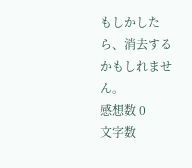もしかしたら、消去するかもしれません。
感想数 0
文字数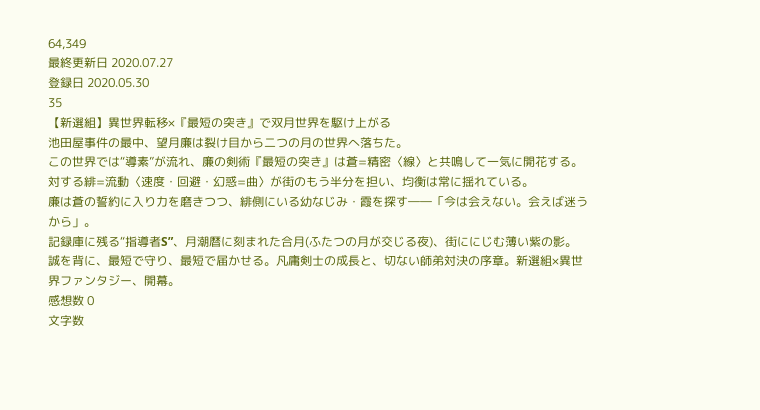64,349
最終更新日 2020.07.27
登録日 2020.05.30
35
【新選組】異世界転移×『最短の突き』で双月世界を駆け上がる
池田屋事件の最中、望月廉は裂け目から二つの月の世界へ落ちた。
この世界では“導素”が流れ、廉の剣術『最短の突き』は蒼=精密〈線〉と共鳴して一気に開花する。対する緋=流動〈速度・回避・幻惑=曲〉が街のもう半分を担い、均衡は常に揺れている。
廉は蒼の誓約に入り力を磨きつつ、緋側にいる幼なじみ・霞を探す――「今は会えない。会えば迷うから」。
記録庫に残る“指導者S”、月潮暦に刻まれた合月(ふたつの月が交じる夜)、街ににじむ薄い紫の影。
誠を背に、最短で守り、最短で届かせる。凡庸剣士の成長と、切ない師弟対決の序章。新選組×異世界ファンタジー、開幕。
感想数 0
文字数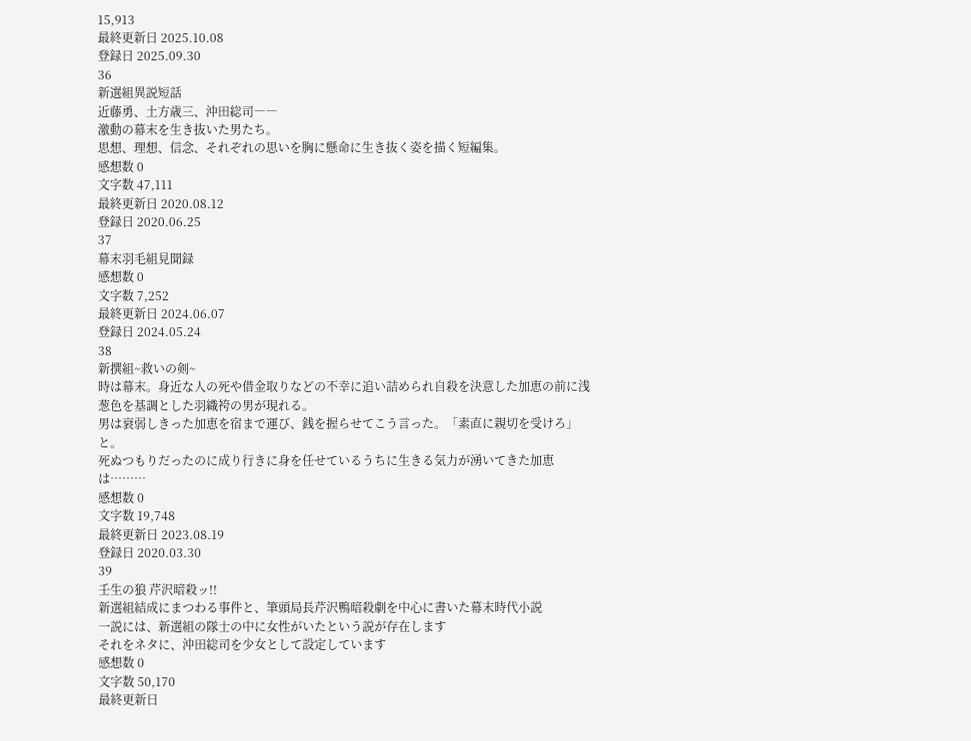15,913
最終更新日 2025.10.08
登録日 2025.09.30
36
新選組異説短話
近藤勇、土方歳三、沖田総司――
激動の幕末を生き抜いた男たち。
思想、理想、信念、それぞれの思いを胸に懸命に生き抜く姿を描く短編集。
感想数 0
文字数 47,111
最終更新日 2020.08.12
登録日 2020.06.25
37
幕末羽毛組見聞録
感想数 0
文字数 7,252
最終更新日 2024.06.07
登録日 2024.05.24
38
新撰組~救いの剣~
時は幕末。身近な人の死や借金取りなどの不幸に追い詰められ自殺を決意した加恵の前に浅葱色を基調とした羽織袴の男が現れる。
男は衰弱しきった加恵を宿まで運び、銭を握らせてこう言った。「素直に親切を受けろ」と。
死ぬつもりだったのに成り行きに身を任せているうちに生きる気力が湧いてきた加恵は………
感想数 0
文字数 19,748
最終更新日 2023.08.19
登録日 2020.03.30
39
壬生の狼 芹沢暗殺ッ!!
新選組結成にまつわる事件と、筆頭局長芹沢鴨暗殺劇を中心に書いた幕末時代小説
一説には、新選組の隊士の中に女性がいたという説が存在します
それをネタに、沖田総司を少女として設定しています
感想数 0
文字数 50,170
最終更新日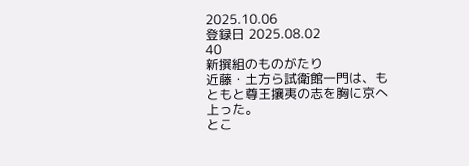2025.10.06
登録日 2025.08.02
40
新撰組のものがたり
近藤・土方ら試衛館一門は、もともと尊王攘夷の志を胸に京へ上った。
とこ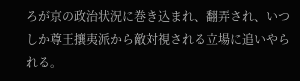ろが京の政治状況に巻き込まれ、翻弄され、いつしか尊王攘夷派から敵対視される立場に追いやられる。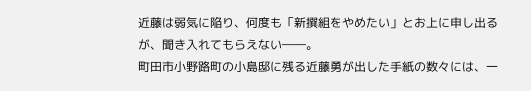近藤は弱気に陥り、何度も「新撰組をやめたい」とお上に申し出るが、聞き入れてもらえない――。
町田市小野路町の小島邸に残る近藤勇が出した手紙の数々には、一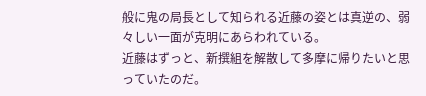般に鬼の局長として知られる近藤の姿とは真逆の、弱々しい一面が克明にあらわれている。
近藤はずっと、新撰組を解散して多摩に帰りたいと思っていたのだ。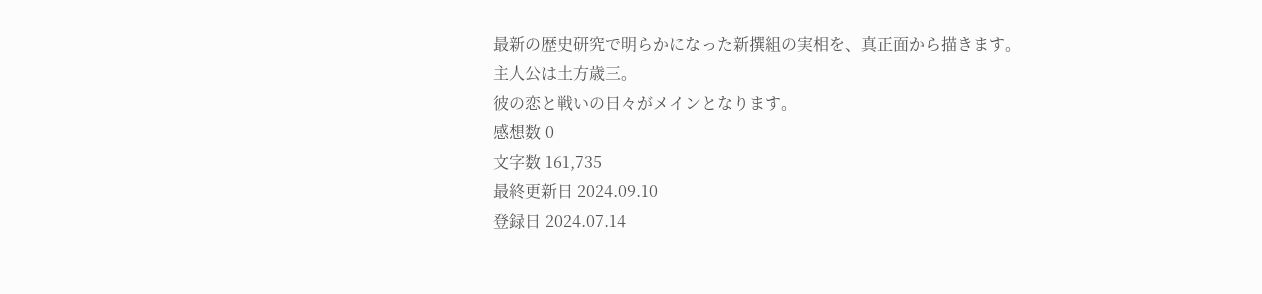最新の歴史研究で明らかになった新撰組の実相を、真正面から描きます。
主人公は土方歳三。
彼の恋と戦いの日々がメインとなります。
感想数 0
文字数 161,735
最終更新日 2024.09.10
登録日 2024.07.14